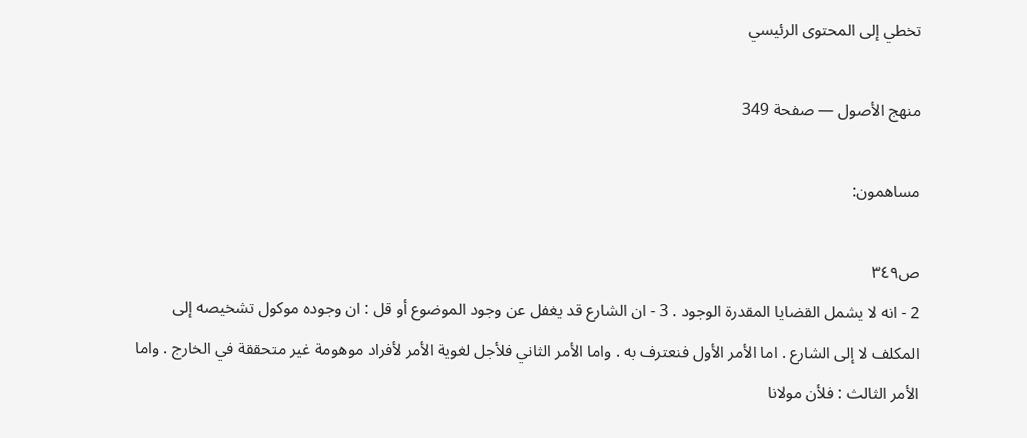تخطي إلى المحتوى الرئيسي

منهج الأصول — صفحة 349

مساهمون:

ص٣٤٩
2 - انه لا يشمل القضايا المقدرة الوجود . 3 - ان الشارع قد يغفل عن وجود الموضوع أو قل : ان وجوده موكول تشخيصه إلى المكلف لا إلى الشارع . اما الأمر الأول فنعترف به . واما الأمر الثاني فلأجل لغوية الأمر لأفراد موهومة غير متحققة في الخارج . واما الأمر الثالث : فلأن مولانا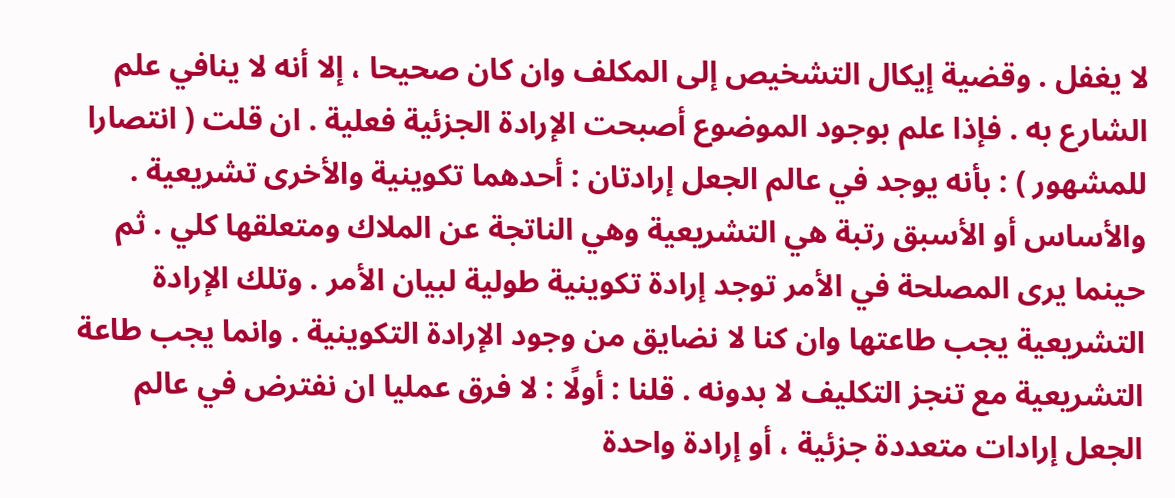لا يغفل . وقضية إيكال التشخيص إلى المكلف وان كان صحيحا ، إلا أنه لا ينافي علم الشارع به . فإذا علم بوجود الموضوع أصبحت الإرادة الجزئية فعلية . ان قلت ( انتصارا للمشهور ) : بأنه يوجد في عالم الجعل إرادتان : أحدهما تكوينية والأخرى تشريعية . والأساس أو الأسبق رتبة هي التشريعية وهي الناتجة عن الملاك ومتعلقها كلي . ثم حينما يرى المصلحة في الأمر توجد إرادة تكوينية طولية لبيان الأمر . وتلك الإرادة التشريعية يجب طاعتها وان كنا لا نضايق من وجود الإرادة التكوينية . وانما يجب طاعة التشريعية مع تنجز التكليف لا بدونه . قلنا : أولًا : لا فرق عمليا ان نفترض في عالم الجعل إرادات متعددة جزئية ، أو إرادة واحدة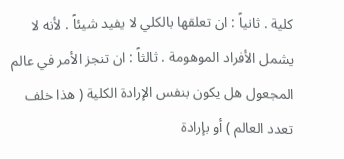كلية . ثانياً : ان تعلقها بالكلي لا يفيد شيئاً . لأنه لا يشمل الأفراد الموهومة . ثالثاً : ان تنجز الأمر في عالم المجعول هل يكون بنفس الإرادة الكلية ( هذا خلف تعدد العالم ) أو بإرادة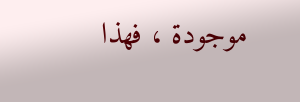موجودة ، فهذا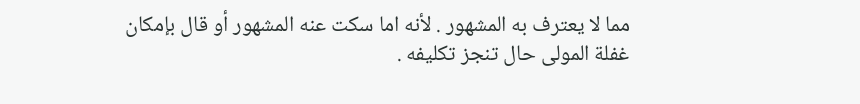مما لا يعترف به المشهور . لأنه اما سكت عنه المشهور أو قال بإمكان غفلة المولى حال تنجز تكليفه .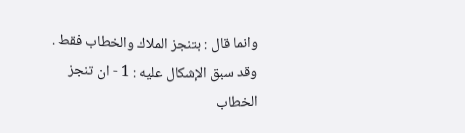وانما قال : بتنجز الملاك والخطاب فقط . وقد سبق الإشكال عليه : 1 - ان تنجز الخطاب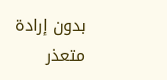بدون إرادة متعذر